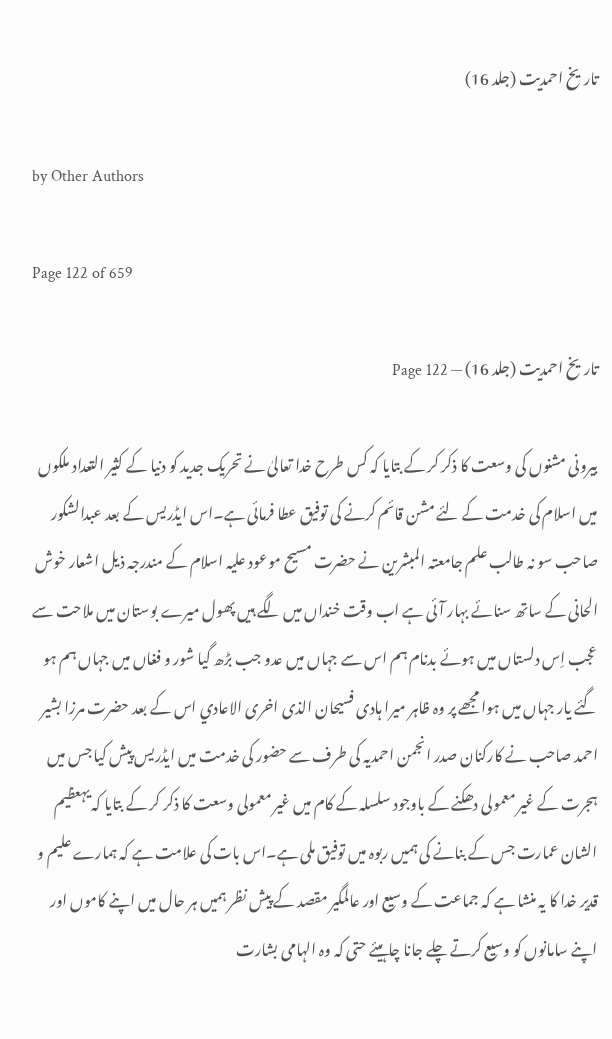تاریخ احمدیت (جلد 16)

by Other Authors

Page 122 of 659

تاریخ احمدیت (جلد 16) — Page 122

بیرونی مشنوں کی وسعت کا ذکر کر کے بتایا کہ کس طرح خدا تعالیٰ نے تحریک جدید کو دنیا کے کثیر التعداد ملکوں میں اسلام کی خدمت کے لئے مشن قائم کرنے کی توفیق عطا فرمائی ہے۔اس ایڈریس کے بعد عبدالشکور صاحب سو نہ طالب علم جامعتہ المبشرین نے حضرت مسیح موعود علیہ اسلام کے مندرجہ ذیل اشعار خوش الحانی کے ساتھ سنائے بہار آئی ہے اب وقت خنداں میں لگے ہیں پھول میرے بوستان میں ملاحت سے عجب اِس دلستاں میں ہوئے بدنام ہم اس سے جہاں میں عدو جب بڑھ گیا شور و فغاں میں جہاں ہم ہو گئے یار جہاں میں ہوا مجھے پر وہ ظاہر میرا ہادی فسيحان الذى اخرى الاعادي اس کے بعد حضرت مرزا بشیر احمد صاحب نے کارکنان صدر انجمن احمدیہ کی طرف سے حضور کی خدمت میں ایڈریس پیش کیا جس میں ہجرت کے غیر معمولی دھکنے کے باوجود سلسلہ کے کام میں غیر معمولی وسعت کا ذکر کر کے بتایا کہ یہعظیم الشان عمارت جس کے بنانے کی ہمیں ربوہ میں توفیق ملی ہے۔اس بات کی علامت ہے کہ ہمارے علیم و قدیر خدا کا یہ منشا ہے کہ جماعت کے وسیع اور عالمگیر مقصد کے پیش نظر ہمیں ہر حال میں اپنے کاموں اور اپنے سامانوں کو وسیع کرتے چلے جانا چاہیئے حتی کہ وہ الہامی بشارت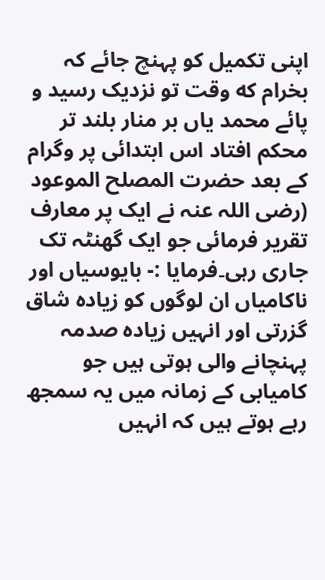اپنی تکمیل کو پہنچ جائے کہ بخرام که وقت تو نزدیک رسید و پائے محمد یاں بر منار بلند تر محکم افتاد اس ابتدائی پر وگرام کے بعد حضرت المصلح الموعود (رضی اللہ عنہ نے ایک پر معارف تقریر فرمائی جو ایک گھنٹہ تک جاری رہی۔فرمایا :- بایوسیاں اور ناکامیاں ان لوگوں کو زیادہ شاق گزرتی اور انہیں زیادہ صدمہ پہنچانے والی ہوتی ہیں جو کامیابی کے زمانہ میں یہ سمجھ رہے ہوتے ہیں کہ انہیں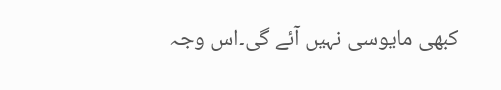کبھی مایوسی نہیں آئے گی۔اس وجہ